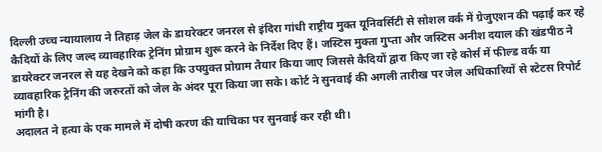दिल्ली उच्च न्यायालाय ने तिहाड़ जेल के डायरेक्टर जनरल से इंदिरा गांधी राष्ट्रीय मुक्त यूनिवर्सिटी से सोशल वर्क में ग्रेजुएशन की पढ़ाई कर रहे कैदियों के लिए जल्द व्यावहारिक ट्रेनिंग प्रोग्राम शुरू करने के निर्देश दिए हैं। जस्टिस मुक्ता गुप्ता और जस्टिस अनीश दयाल की खंडपीठ ने डायरेक्टर जनरल से यह देखने को कहा कि उपयुक्त प्रोग्राम तैयार किया जाए जिससे कैदियों द्वारा किए जा रहे कोर्स में फील्ड वर्क या व्यावहारिक ट्रेनिंग की जरुरतों को जेल के अंदर पूरा किया जा सके। कोर्ट ने सुनवाई की अगली तारीख पर जेल अधिकारियों से स्टेटस रिपोर्ट मांगी है।
अदालत ने हत्या के एक मामले में दोषी करण की याचिका पर सुनवाई कर रही थी।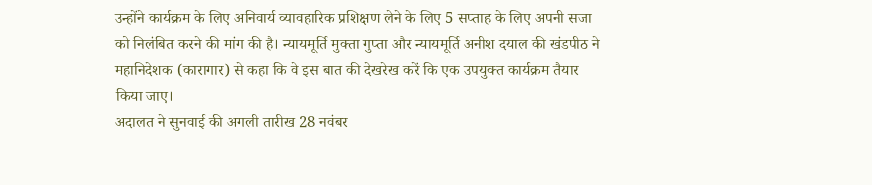उन्होंने कार्यक्रम के लिए अनिवार्य व्यावहारिक प्रशिक्षण लेने के लिए 5 सप्ताह के लिए अपनी सजा को निलंबित करने की मांग की है। न्यायमूर्ति मुक्ता गुप्ता और न्यायमूर्ति अनीश दयाल की खंडपीठ ने महानिदेशक (कारागार) से कहा कि वे इस बात की देखरेख करें कि एक उपयुक्त कार्यक्रम तैयार किया जाए।
अदालत ने सुनवाई की अगली तारीख 28 नवंबर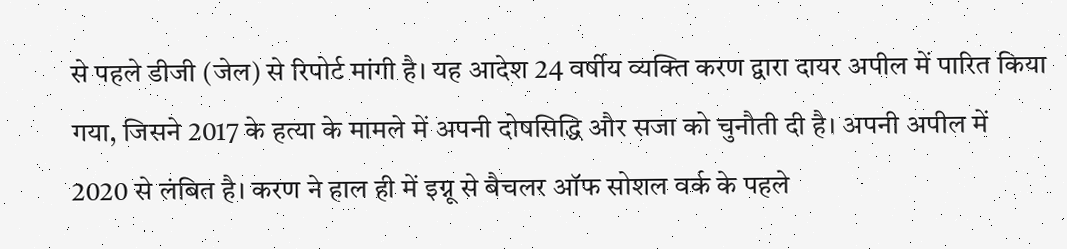से पहले डीजी (जेल) से रिपोर्ट मांगी है। यह आदेश 24 वर्षीय व्यक्ति करण द्वारा दायर अपील में पारित किया गया, जिसने 2017 के हत्या के मामले में अपनी दोषसिद्धि और सजा को चुनौती दी है। अपनी अपील में 2020 से लंबित है। करण ने हाल ही में इग्नू से बैचलर ऑफ सोशल वर्क के पहले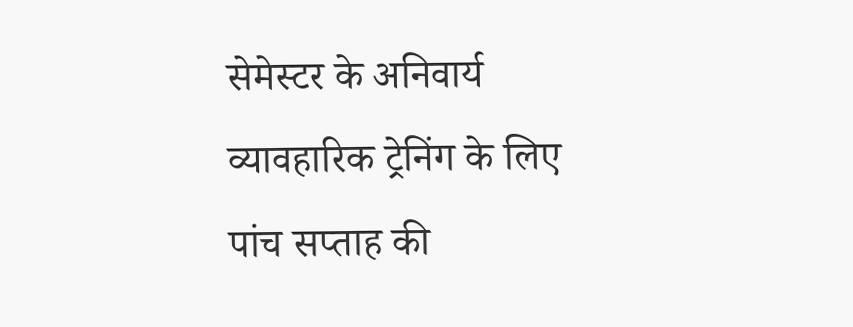सेमेस्टर के अनिवार्य व्यावहारिक ट्रेनिंग के लिए पांच सप्ताह की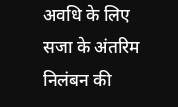अवधि के लिए सजा के अंतरिम निलंबन की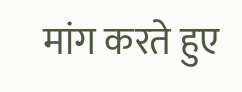मांग करते हुए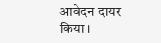आवेदन दायर किया।